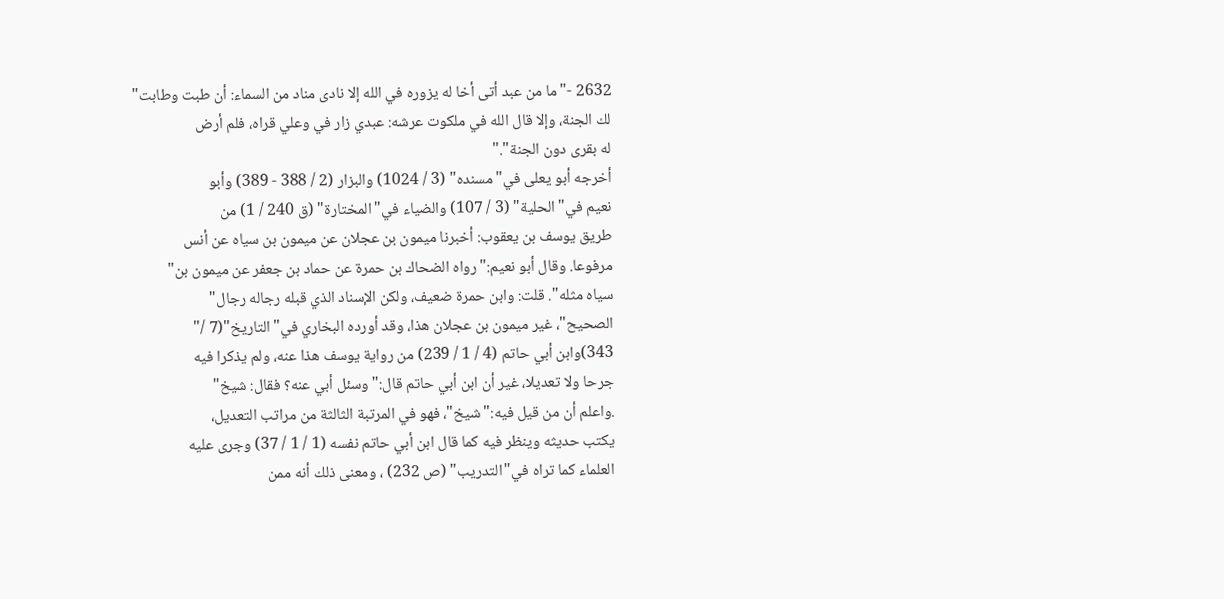2632 -"ما من عبد أتى أخا له يزوره في الله إلا نادى مناد من السماء: أن طبت وطابت"
لك الجنة، وإلا قال الله في ملكوت عرشه: عبدي زار في وعلي قراه، فلم أرض
له بقرى دون الجنة"."
أخرجه أبو يعلى في"مسنده" (3 / 1024) والبزار (2 / 388 - 389) وأبو
نعيم في"الحلية" (3 / 107) والضياء في"المختارة" (ق 240 / 1) من
طريق يوسف بن يعقوب: أخبرنا ميمون بن عجلان عن ميمون بن سياه عن أنس
مرفوعا. وقال أبو نعيم:"رواه الضحاك بن حمرة عن حماد بن جعفر عن ميمون بن"
سياه مثله". قلت: وابن حمرة ضعيف، ولكن الإسناد الذي قبله رجاله رجال"
الصحيح"، غير ميمون بن عجلان هذا، وقد أورده البخاري في"التاريخ"(7 /"
343)وابن أبي حاتم (4 / 1 / 239) من رواية يوسف هذا عنه، ولم يذكرا فيه
جرحا ولا تعديلا، غير أن ابن أبي حاتم قال:"وسئل أبي عنه؟ فقال: شيخ"
.واعلم أن من قيل فيه:"شيخ"، فهو في المرتبة الثالثة من مراتب التعديل،
يكتب حديثه وينظر فيه كما قال ابن أبي حاتم نفسه (1 / 1 / 37) وجرى عليه
العلماء كما تراه في"التدريب" (ص 232) ، ومعنى ذلك أنه ممن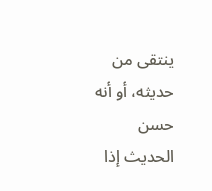ينتقى من
حديثه، أو أنه حسن الحديث إذا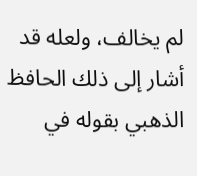لم يخالف، ولعله قد أشار إلى ذلك الحافظ
الذهبي بقوله في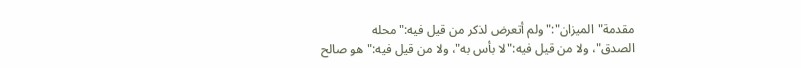مقدمة"الميزان":"ولم أتعرض لذكر من قيل فيه:"محله
الصدق"، ولا من قيل فيه:"لا بأس به"، ولا من قيل فيه:"هو صالح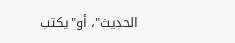الحديث"، أو"يكتب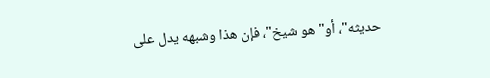حديثه"، أو"هو شيخ"، فإن هذا وشبهه يدل على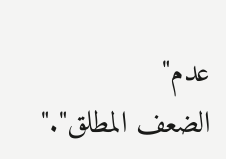عدم"
الضعف المطلق"."